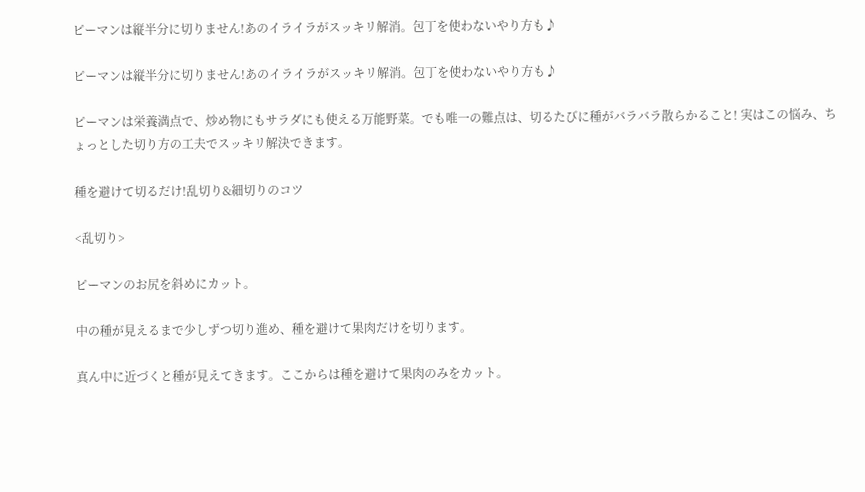ピーマンは縦半分に切りません!あのイライラがスッキリ解消。包丁を使わないやり方も♪

ピーマンは縦半分に切りません!あのイライラがスッキリ解消。包丁を使わないやり方も♪

ピーマンは栄養満点で、炒め物にもサラダにも使える万能野菜。でも唯一の難点は、切るたびに種がバラバラ散らかること! 実はこの悩み、ちょっとした切り方の工夫でスッキリ解決できます。

種を避けて切るだけ!乱切り&細切りのコツ

<乱切り>

ピーマンのお尻を斜めにカット。

中の種が見えるまで少しずつ切り進め、種を避けて果肉だけを切ります。

真ん中に近づくと種が見えてきます。ここからは種を避けて果肉のみをカット。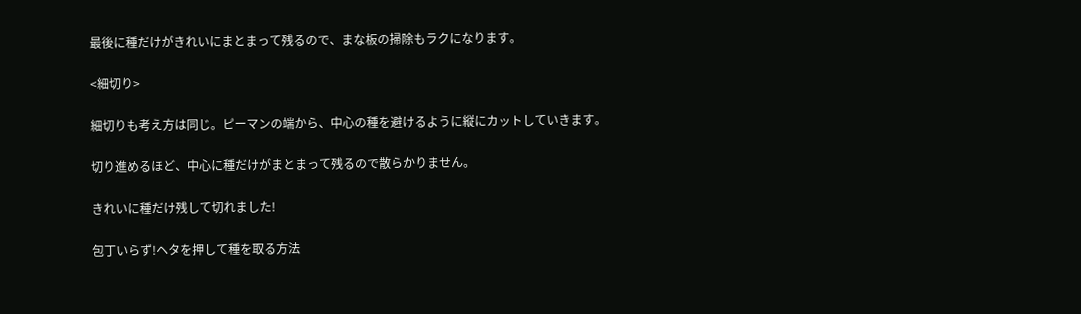最後に種だけがきれいにまとまって残るので、まな板の掃除もラクになります。

<細切り>

細切りも考え方は同じ。ピーマンの端から、中心の種を避けるように縦にカットしていきます。

切り進めるほど、中心に種だけがまとまって残るので散らかりません。

きれいに種だけ残して切れました!

包丁いらず!ヘタを押して種を取る方法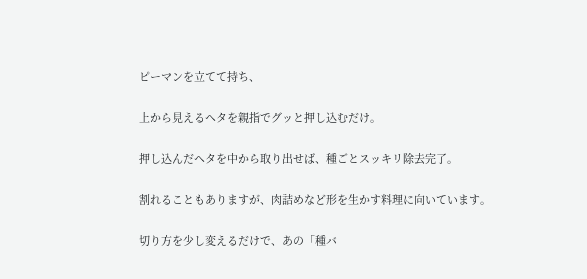ピーマンを立てて持ち、

上から見えるヘタを親指でグッと押し込むだけ。

押し込んだヘタを中から取り出せば、種ごとスッキリ除去完了。

割れることもありますが、肉詰めなど形を生かす料理に向いています。

切り方を少し変えるだけで、あの「種バ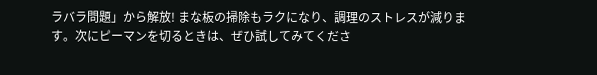ラバラ問題」から解放! まな板の掃除もラクになり、調理のストレスが減ります。次にピーマンを切るときは、ぜひ試してみてくださ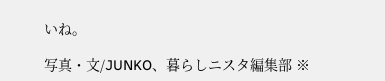いね。

写真・文/JUNKO、暮らしニスタ編集部 ※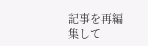記事を再編集して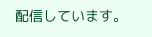配信しています。